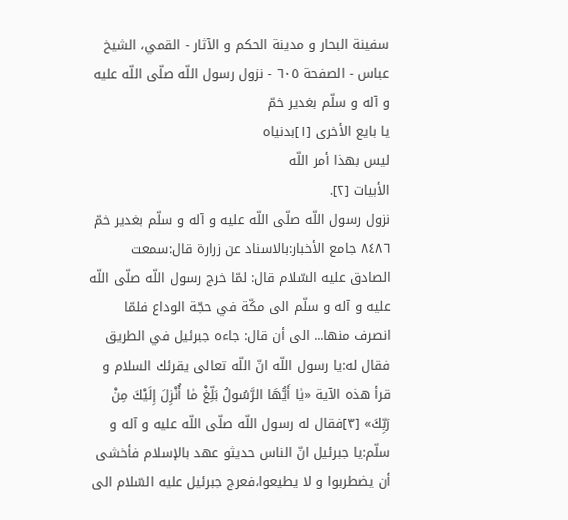سفینة البحار و مدینة الحکم و الآثار - القمي، الشيخ عباس - الصفحة ٦٠٥ - نزول رسول اللّه صلّى اللّه عليه و آله و سلّم بغدير خمّ
يا بايع الأخرى [١]بدنياه
ليس بهذا أمر اللّه
الأبيات [٢].
نزول رسول اللّه صلّى اللّه عليه و آله و سلّم بغدير خمّ
٨٤٨٦ جامع الأخبار:بالاسناد عن زرارة قال:سمعت الصادق عليه السّلام قال: لمّا خرج رسول اللّه صلّى اللّه عليه و آله و سلّم الى مكّة في حجّة الوداع فلمّا انصرف منها... الى أن قال: جاءه جبرئيل في الطريق فقال له:يا رسول اللّه انّ اللّه تعالى يقرئك السلام و قرأ هذه الآية «يٰا أَيُّهَا الرَّسُولُ بَلِّغْ مٰا أُنْزِلَ إِلَيْكَ مِنْ رَبِّكَ» [٣]فقال له رسول اللّه صلّى اللّه عليه و آله و سلّم:يا جبرئيل انّ الناس حديثو عهد بالإسلام فأخشى أن يضطربوا و لا يطيعوا،فعرج جبرئيل عليه السّلام الى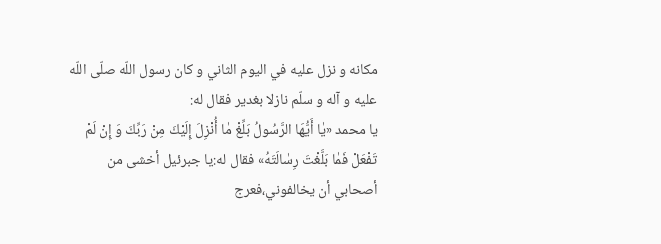مكانه و نزل عليه في اليوم الثاني و كان رسول اللّه صلّى اللّه عليه و آله و سلّم نازلا بغدير فقال له:
يا محمد «يٰا أَيُّهَا الرَّسُولُ بَلِّغْ مٰا أُنْزِلَ إِلَيْكَ مِنْ رَبِّكَ وَ إِنْ لَمْ تَفْعَلْ فَمٰا بَلَّغْتَ رِسٰالَتَهُ» فقال له:يا جبرئيل أخشى من أصحابي أن يخالفوني،فعرج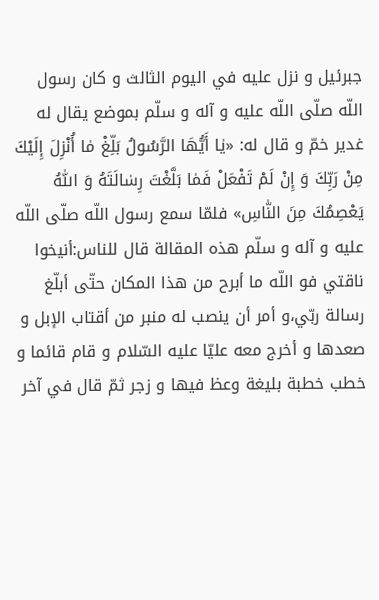جبرئيل و نزل عليه في اليوم الثالث و كان رسول اللّه صلّى اللّه عليه و آله و سلّم بموضع يقال له غدير خمّ و قال له: «يٰا أَيُّهَا الرَّسُولُ بَلِّغْ مٰا أُنْزِلَ إِلَيْكَ مِنْ رَبِّكَ وَ إِنْ لَمْ تَفْعَلْ فَمٰا بَلَّغْتَ رِسٰالَتَهُ وَ اللّٰهُ يَعْصِمُكَ مِنَ النّٰاسِ» فلمّا سمع رسول اللّه صلّى اللّه عليه و آله و سلّم هذه المقالة قال للناس:أنيخوا ناقتي فو اللّه ما أبرح من هذا المكان حتّى أبلّغ رسالة ربّي،و أمر أن ينصب له منبر من أقتاب الإبل و صعدها و أخرج معه عليّا عليه السّلام و قام قائما و خطب خطبة بليغة وعظ فيها و زجر ثمّ قال في آخر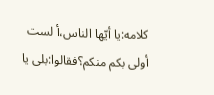كلامه:يا أيّها الناس،أ لست أولى بكم منكم؟فقالوا:بلى يا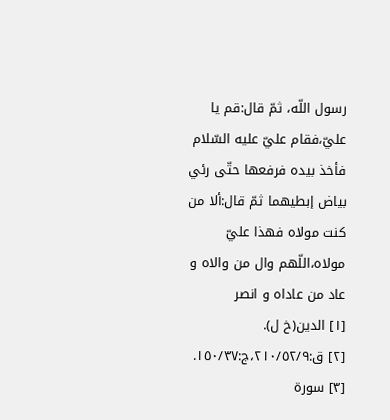رسول اللّه، ثمّ قال:قم يا عليّ،فقام عليّ عليه السّلام فأخذ بيده فرفعها حتّى رئي بياض إبطيهما ثمّ قال:ألا من كنت مولاه فهذا عليّ مولاه،اللّهم وال من والاه و عاد من عاداه و انصر
[١] الدين(خ ل).
[٢] ق:٢١٠/٥٢/٩،ج:١٥٠/٣٧.
[٣] سورة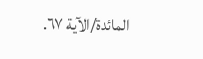المائدة/الآية ٦٧.